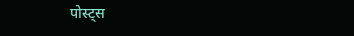पोस्ट्स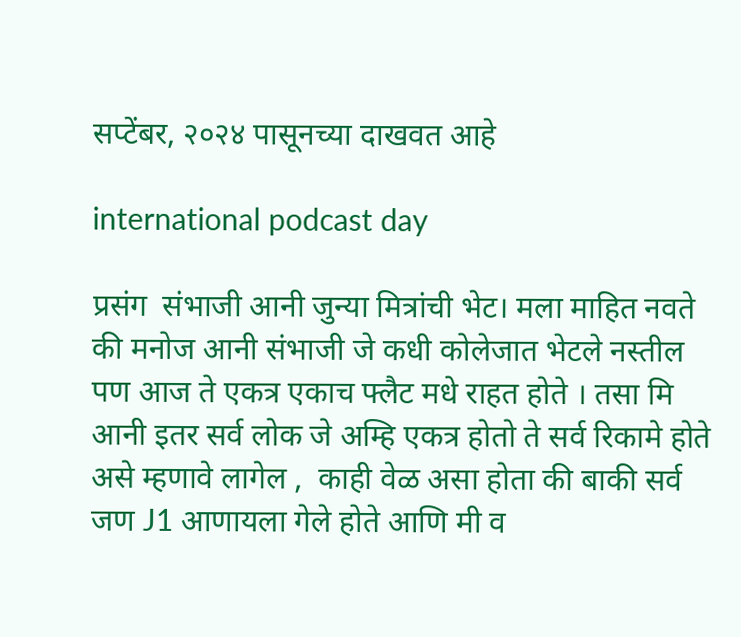सप्टेंबर, २०२४ पासूनच्या दाखवत आहे

international podcast day

प्रसंग  संभाजी आनी जुन्या मित्रांची भेट। मला माहित नवते की मनोज आनी संभाजी जे कधी कोलेजात भेटले नस्तील पण आज ते एकत्र एकाच फ्लैट मधे राहत होते । तसा मि आनी इतर सर्व लोक जे अम्हि एकत्र होतो ते सर्व रिकामे होते असे म्हणावे लागेल ,  काही वेळ असा होता की बाकी सर्व जण J1 आणायला गेले होते आणि मी व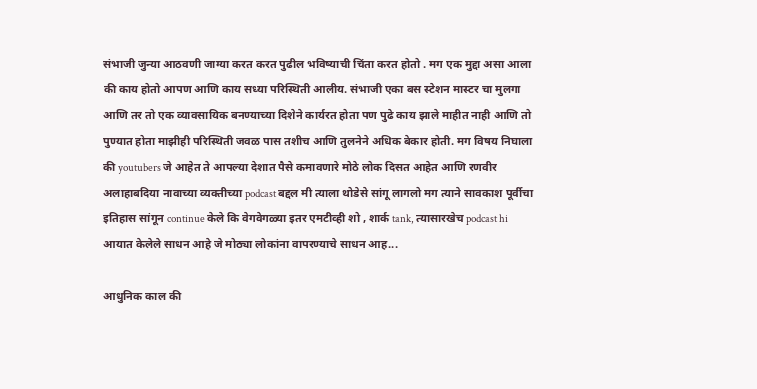संभाजी जुन्या आठवणी जाग्या करत करत पुढील भविष्याची चिंता करत होतो . मग एक मुद्दा असा आला की काय होतो आपण आणि काय सध्या परिस्थिती आलीय. संभाजी एका बस स्टेशन मास्टर चा मुलगा आणि तर तो एक व्यावसायिक बनण्याच्या दिशेने कार्यरत होता पण पुढे काय झाले माहीत नाही आणि तो पुण्यात होता माझीही परिस्थिती जवळ पास तशीच आणि तुलनेने अधिक बेकार होती. मग विषय निघाला की youtubers जे आहेत ते आपल्या देशात पैसे कमावणारे मोठे लोक दिसत आहेत आणि रणवीर अलाहाबदिया नावाच्या व्यक्तीच्या podcast बद्दल मी त्याला थोडेसे सांगू लागलो मग त्याने सावकाश पूर्वीचा इतिहास सांगून continue केले कि वेगवेगळ्या इतर एमटीव्ही शो , शार्क tank, त्यासारखेच podcast hi आयात केलेले साधन आहे जे मोठ्या लोकांना वापरण्याचे साधन आह...

आधुनिक काल की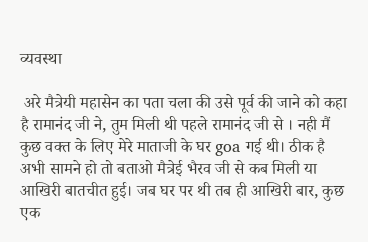व्यवस्था

 अरे मैत्रेयी महासेन का पता चला की उसे पूर्व की जाने को कहा है रामानंद जी ने, तुम मिली थी पहले रामानंद जी से । नही मैं कुछ वक्त के लिए मेरे माताजी के घर goa गई थी। ठीक है अभी सामने हो तो बताओ मैत्रेई भैरव जी से कब मिली या आखिरी बातचीत हुई। जब घर पर थी तब ही आखिरी बार, कुछ एक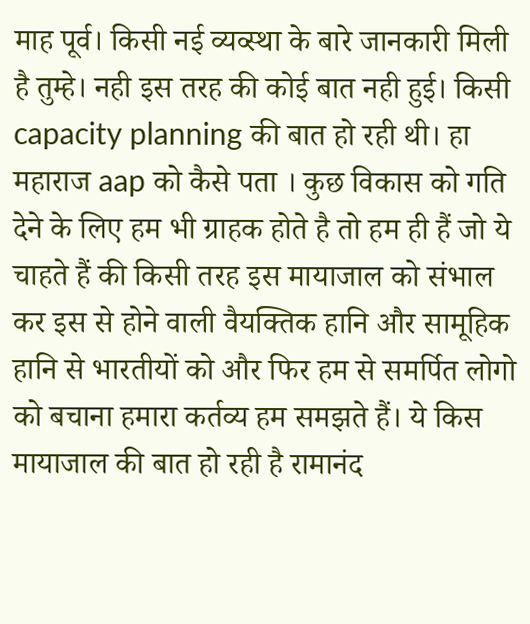माह पूर्व। किसी नई व्यव्स्था के बारे जानकारी मिली है तुम्हे। नही इस तरह की कोई बात नही हुई। किसी capacity planning की बात हो रही थी। हा महाराज aap को कैसे पता । कुछ विकास को गति देने के लिए हम भी ग्राहक होते है तो हम ही हैं जो ये चाहते हैं की किसी तरह इस मायाजाल को संभाल कर इस से होने वाली वैयक्तिक हानि और सामूहिक हानि से भारतीयों को और फिर हम से समर्पित लोगो को बचाना हमारा कर्तव्य हम समझते हैं। ये किस मायाजाल की बात हो रही है रामानंद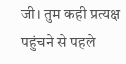जी। तुम कही प्रत्यक्ष पहुंचने से पहले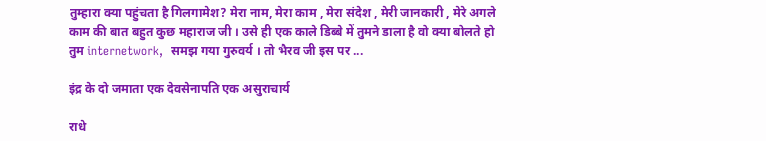तुम्हारा क्या पहुंचता है गिलगामेश? मेरा नाम, मेरा काम , मेरा संदेश , मेरी जानकारी , मेरे अगले काम की बात बहुत कुछ महाराज जी । उसे ही एक काले डिब्बे में तुमने डाला है वो क्या बोलते हो तुम internetwork,  समझ गया गुरुवर्य । तो भैरव जी इस पर ...

इंद्र के दो जमाता एक देवसेनापति एक असुराचार्य

राधे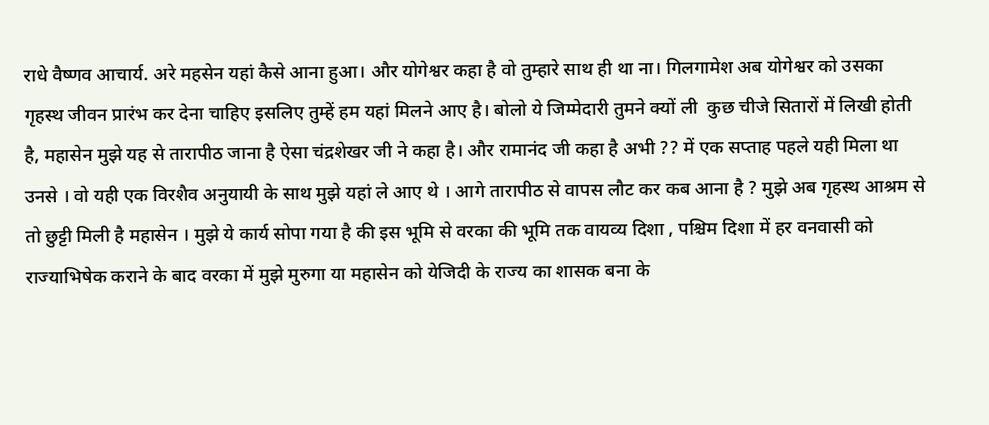राधे वैष्णव आचार्य. अरे महसेन यहां कैसे आना हुआ। और योगेश्वर कहा है वो तुम्हारे साथ ही था ना। गिलगामेश अब योगेश्वर को उसका गृहस्थ जीवन प्रारंभ कर देना चाहिए इसलिए तुम्हें हम यहां मिलने आए है। बोलो ये जिम्मेदारी तुमने क्यों ली  कुछ चीजे सितारों में लिखी होती है, महासेन मुझे यह से तारापीठ जाना है ऐसा चंद्रशेखर जी ने कहा है। और रामानंद जी कहा है अभी ?? में एक सप्ताह पहले यही मिला था उनसे । वो यही एक विरशैव अनुयायी के साथ मुझे यहां ले आए थे । आगे तारापीठ से वापस लौट कर कब आना है ? मुझे अब गृहस्थ आश्रम से तो छुट्टी मिली है महासेन । मुझे ये कार्य सोपा गया है की इस भूमि से वरका की भूमि तक वायव्य दिशा , पश्चिम दिशा में हर वनवासी को राज्याभिषेक कराने के बाद वरका में मुझे मुरुगा या महासेन को येजिदी के राज्य का शासक बना के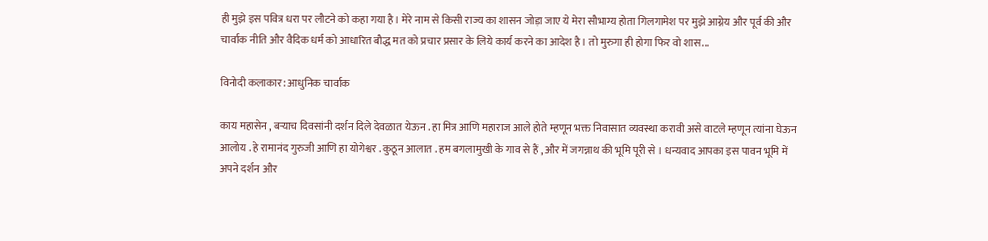ही मुझे इस पवित्र धरा पर लौटने को कहा गया है। मेरे नाम से किसी राज्य का शासन जोड़ा जाए ये मेरा सौभाग्य होता गिलगामेश पर मुझे आग्नेय और पूर्व की और चार्वाक नीति और वैदिक धर्म को आधारित बौद्ध मत को प्रचार प्रसार के लिये कार्य करने का आदेश है। तो मुरुगा ही होगा फिर वो शास...

विनोदी कलाकार: आधुनिक चार्वाक

काय महासेन , बऱ्याच दिवसांनी दर्शन दिले देवळात येऊन . हा मित्र आणि महाराज आले होते म्हणून भक्त निवासात व्यवस्था करावी असे वाटले म्हणून त्यांना घेऊन आलोय . हे रामानंद गुरुजी आणि हा योगेश्वर . कुठून आलात . हम बगलामुखी के गाव से हैं , और में जगन्नाथ की भूमि पूरी से । धन्यवाद आपका इस पावन भूमि में अपने दर्शन और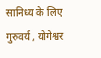सानिध्य के लिए  गुरुवर्य , योगेश्वर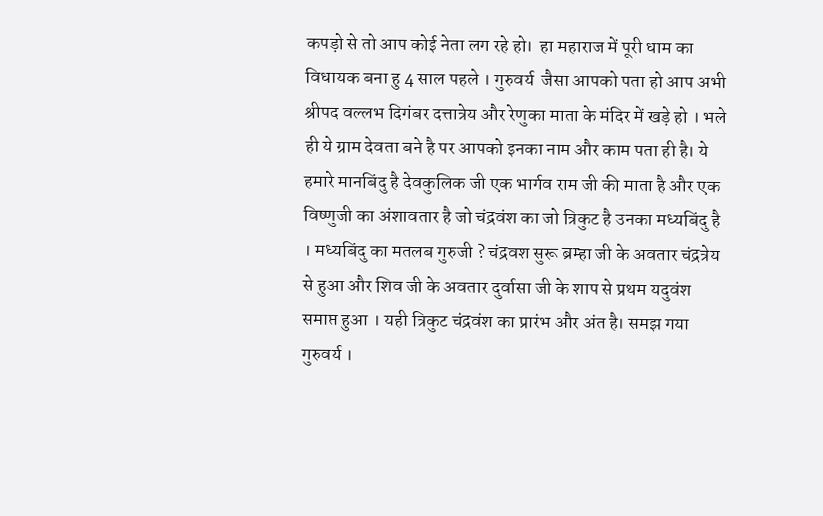कपड़ो से तो आप कोई नेता लग रहे हो।  हा महाराज में पूरी धाम का विधायक बना हु 4 साल पहले । गुरुवर्य  जैसा आपको पता हो आप अभी श्रीपद वल्लभ दिगंबर दत्तात्रेय और रेणुका माता के मंदिर में खड़े हो । भले ही ये ग्राम देवता बने है पर आपको इनका नाम और काम पता ही है। ये हमारे मानबिंदु है देवकुलिक जी एक भार्गव राम जी की माता है और एक विष्णुजी का अंशावतार है जो चंद्रवंश का जो त्रिकुट है उनका मध्यबिंदु है । मध्यबिंदु का मतलब गुरुजी ? चंद्रवश सुरू ब्रम्हा जी के अवतार चंद्रत्रेय से हुआ और शिव जी के अवतार दुर्वासा जी के शाप से प्रथम यदुवंश समाप्त हुआ । यही त्रिकुट चंद्रवंश का प्रारंभ और अंत है। समझ गया गुरुवर्य ।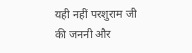यही नहीं परशुराम जी की जननी और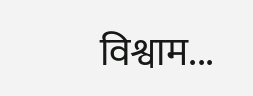विश्वाम...